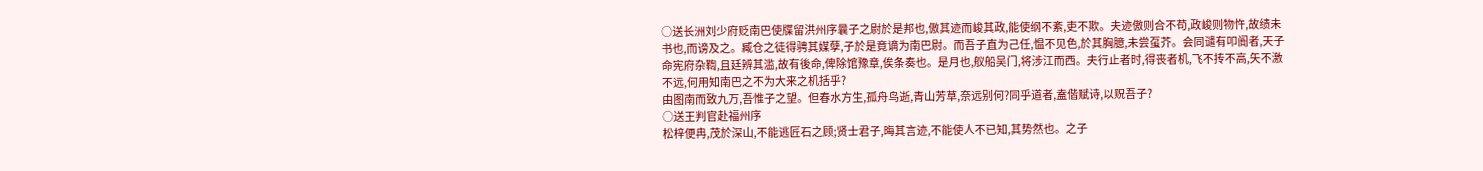○送长洲刘少府贬南巴使牒留洪州序曩子之尉於是邦也,傲其迹而峻其政,能使纲不紊,吏不欺。夫迹傲则合不苟,政峻则物忤,故绩未书也,而谤及之。臧仓之徒得骋其媒孽,子於是竟谪为南巴尉。而吾子直为己任,愠不见色,於其胸臆,未尝虿芥。会同谴有叩阍者,天子命宪府杂鞫,且廷辨其滥,故有後命,俾除馆豫章,俟条奏也。是月也,舣船吴门,将涉江而西。夫行止者时,得丧者机,飞不抟不高,矢不激不远,何用知南巴之不为大来之机括乎?
由图南而致九万,吾惟子之望。但春水方生,孤舟鸟逝,青山芳草,奈远别何?同乎道者,盍偕赋诗,以贶吾子?
○送王判官赴福州序
松梓便冉,茂於深山,不能逃匠石之顾;贤士君子,晦其言迹,不能使人不已知,其势然也。之子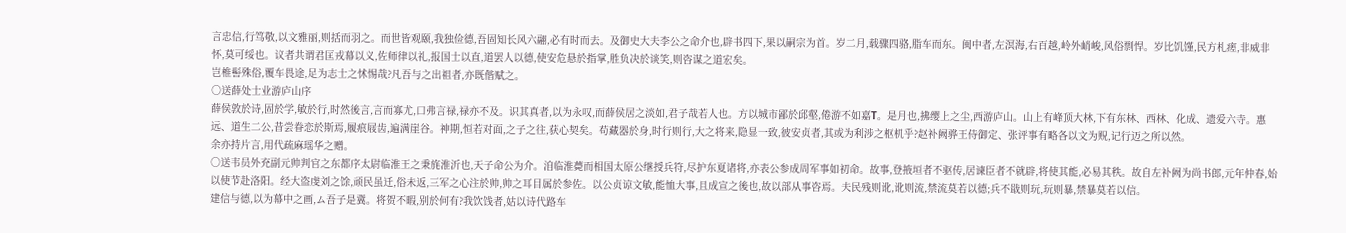言忠信,行笃敬,以文雅丽,则括而羽之。而世皆观颐,我独俭德,吾固知长风六翮,必有时而去。及御史大夫李公之命介也,辟书四下,果以嗣宗为首。岁二月,载骤四骆,脂车而东。闽中者,左溟海,右百越,岭外峭峻,风俗剽悍。岁比饥馑,民方札瘥,非威非怀,莫可绥也。议者共谓君匡戎幕以义,佐师律以礼,报国士以直,道罢人以德,使安危悬於指掌,胜负决於谈笑,则咨谋之道宏矣。
岂椎髻殊俗,覆车畏途,足为志士之怵惕哉?凡吾与之出祖者,亦既偕赋之。
○送薛处士业游庐山序
薛侯敦於诗,固於学,敏於行,时然後言,言而寡尤,口弗言禄,禄亦不及。识其真者,以为永叹,而薛侯居之淡如,君子哉若人也。方以城市鄙於邱壑,倦游不如嘉Т。是月也,拂缨上之尘,西游庐山。山上有峰顶大林,下有东林、西林、化成、遗爱六寺。惠远、道生二公,昔尝眷恋於斯焉,履痕屐齿,遍满崖谷。神期,恒若对面,之子之往,获心契矣。苟藏器於身,时行则行,大之将来,隐显一致,彼安贞者,其或为利涉之枢机乎?赵补阙骅王侍御定、张评事有略各以文为贶,记行迈之所以然。
余亦持片言,用代疏麻瑶华之赠。
○送韦员外充副元帅判官之东都序太尉临淮王之秉旄淮沂也,天子命公为介。洎临淮薨而相国太原公继授兵符,尽护东夏诸将,亦表公参成周军事如初命。故事,登掖垣者不驱传,居谏臣者不就辟,将使其能,必易其秩。故自左补阙为尚书郎,元年仲春,始以使节赴洛阳。经大盗虔刘之馀,顽民虽迁,俗未返,三军之心注於帅,帅之耳目属於参佐。以公贞谅文敏,能恤大事,且成宣之後也,故以部从事咨焉。夫民残则讹,讹则流,禁流莫若以德;兵不戢则玩,玩则暴,禁暴莫若以信。
建信与德,以为幕中之画,ム吾子是冀。将贺不暇,别於何有?我饮饯者,姑以诗代路车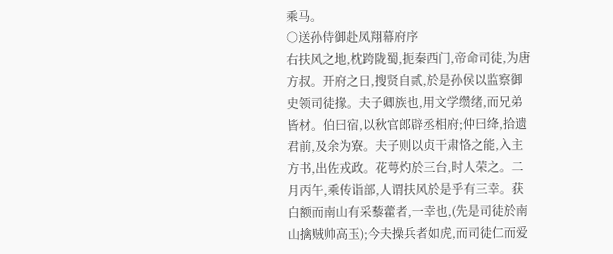乘马。
○送孙侍御赴凤翔幕府序
右扶风之地,枕跨陇蜀,扼秦西门,帝命司徒,为唐方叔。开府之日,搜贤自贰,於是孙侯以监察御史领司徒掾。夫子卿族也,用文学缵绪,而兄弟皆材。伯曰宿,以秋官郎辟丞相府;仲曰绛,拾遗君前,及余为寮。夫子则以贞干肃恪之能,入主方书,出佐戎政。花萼灼於三台,时人荣之。二月丙午,乘传诣部,人谓扶风於是乎有三幸。获白额而南山有采藜藿者,一幸也,(先是司徒於南山擒贼帅高玉);今夫操兵者如虎,而司徒仁而爱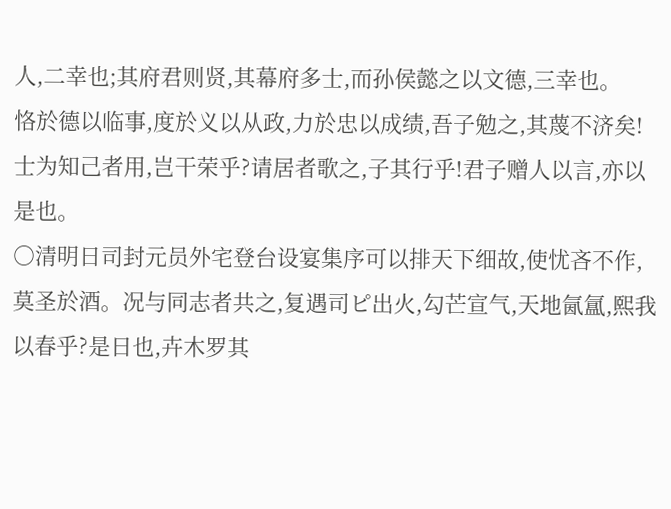人,二幸也;其府君则贤,其幕府多士,而孙侯懿之以文德,三幸也。
恪於德以临事,度於义以从政,力於忠以成绩,吾子勉之,其蔑不济矣!士为知己者用,岂干荣乎?请居者歌之,子其行乎!君子赠人以言,亦以是也。
○清明日司封元员外宅登台设宴集序可以排天下细故,使忧吝不作,莫圣於酒。况与同志者共之,复遇司ピ出火,勾芒宣气,天地氤氲,熙我以春乎?是日也,卉木罗其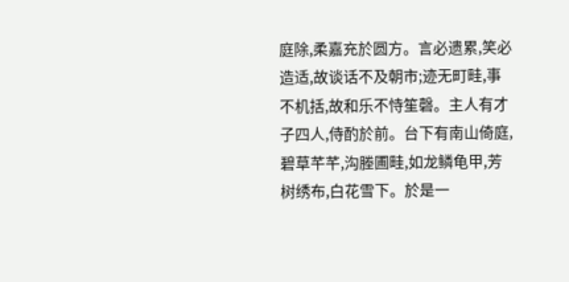庭除,柔嘉充於圆方。言必遗累,笑必造适,故谈话不及朝市;迹无町畦,事不机括,故和乐不恃笙磬。主人有才子四人,侍酌於前。台下有南山倚庭,碧草芊芊,沟塍圃畦,如龙鳞龟甲,芳树绣布,白花雪下。於是一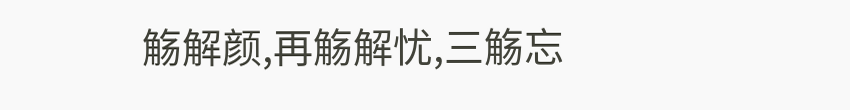觞解颜,再觞解忧,三觞忘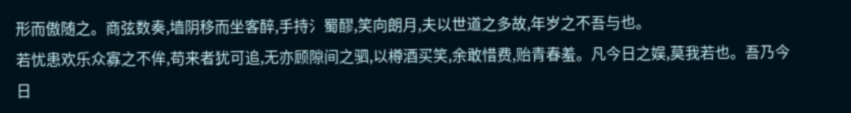形而傲随之。商弦数奏,墙阴移而坐客醉,手持氵蜀醪,笑向朗月,夫以世道之多故,年岁之不吾与也。
若忧患欢乐众寡之不侔,苟来者犹可追,无亦顾隙间之驷,以樽酒买笑,余敢惜费,贻青春羞。凡今日之娱,莫我若也。吾乃今日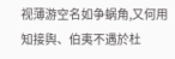视薄游空名如争蜗角,又何用知接舆、伯夷不遇於杜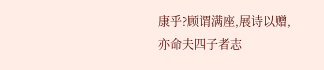康乎?顾谓满座,展诗以赠,亦命夫四子者志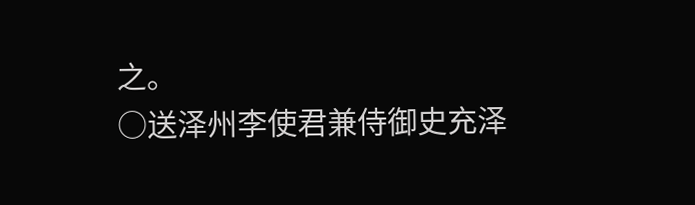之。
○送泽州李使君兼侍御史充泽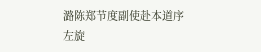潞陈郑节度副使赴本道序
左旋